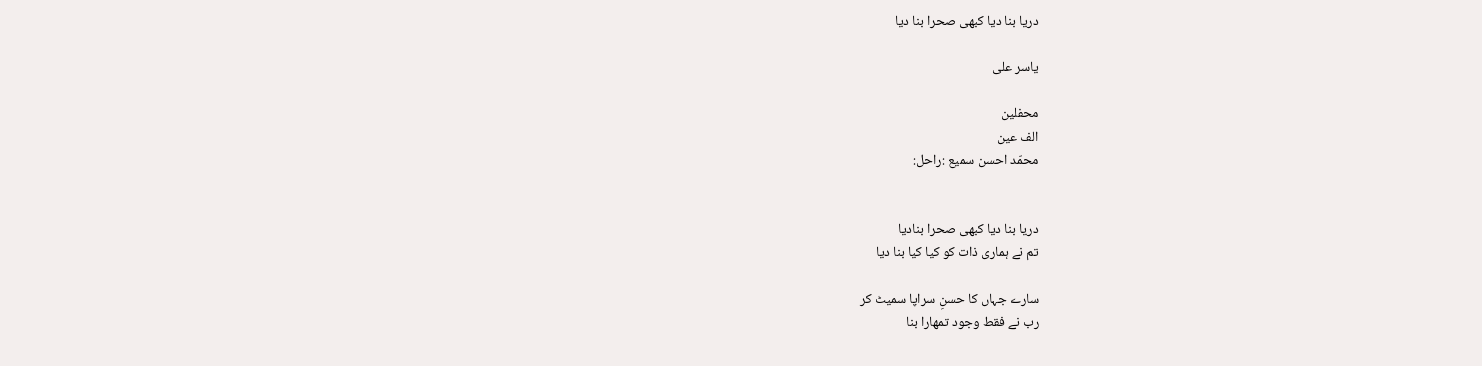دریا بنا دیا کبھی صحرا بنا دیا

یاسر علی

محفلین
الف عین
محمّد احسن سمیع :راحل:


دریا بنا دیا کبھی صحرا بنادیا
تم نے ہماری ذات کو کیا کیا بنا دیا

سارے جہاں کا حسنِ سراپا سمیٹ کر
رب نے فقط وجود تمھارا بنا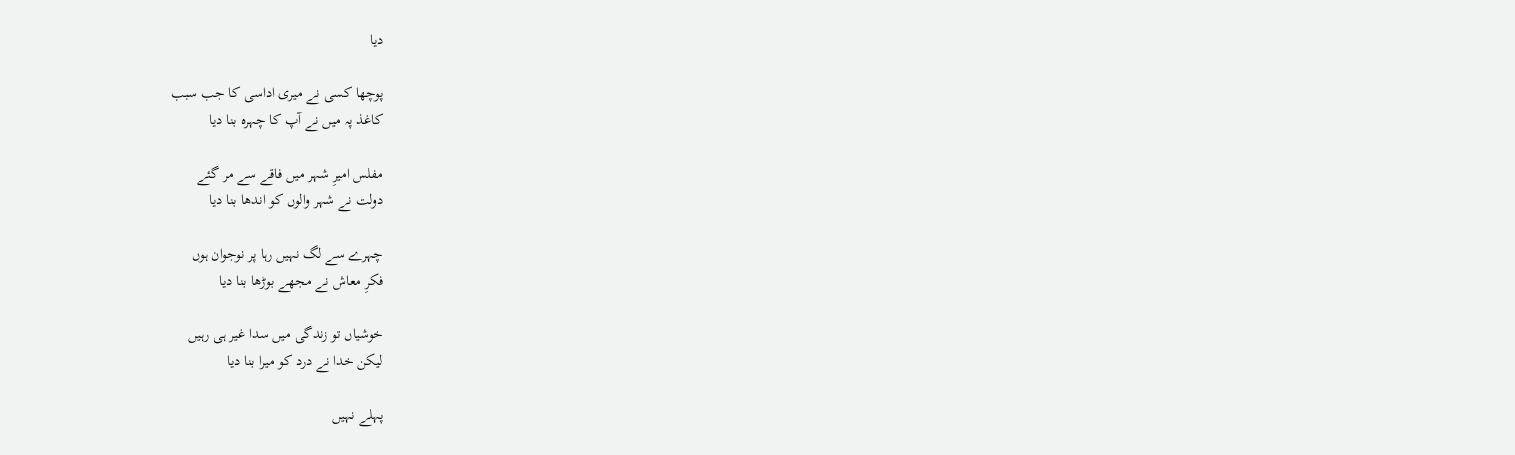دیا

پوچھا کسی نے میری اداسی کا جب سبب
کاغذ پہ میں نے آپ کا چہرہ بنا دیا

مفلس امیرِ شہر میں فاقے سے مر گئے
دولت نے شہر والوں کو اندھا بنا دیا

چہرے سے لگ نہیں رہا پر نوجوان ہوں
فکرِ معاش نے مجھے بوڑھا بنا دیا

خوشیاں تو زندگی میں سدا غیر ہی رہیں
لیکن خدا نے درد کو میرا بنا دیا

پہلے نہیں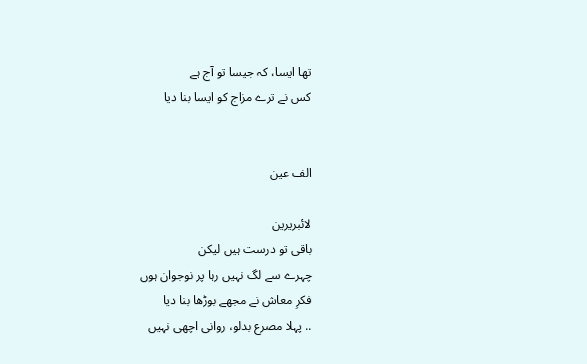تھا ایسا، کہ جیسا تو آج ہے
کس نے ترے مزاج کو ایسا بنا دیا


الف عین

لائبریرین
باقی تو درست ہیں لیکن
چہرے سے لگ نہیں رہا پر نوجوان ہوں
فکرِ معاش نے مجھے بوڑھا بنا دیا
.. پہلا مصرع بدلو، روانی اچھی نہیں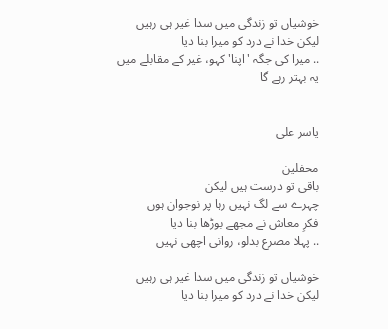خوشیاں تو زندگی میں سدا غیر ہی رہیں
لیکن خدا نے درد کو میرا بنا دیا
.. میرا کی جگہ 'اپنا' کہو، غیر کے مقابلے میں یہ بہتر رہے گا


یاسر علی

محفلین
باقی تو درست ہیں لیکن
چہرے سے لگ نہیں رہا پر نوجوان ہوں
فکرِ معاش نے مجھے بوڑھا بنا دیا
.. پہلا مصرع بدلو، روانی اچھی نہیں

خوشیاں تو زندگی میں سدا غیر ہی رہیں
لیکن خدا نے درد کو میرا بنا دیا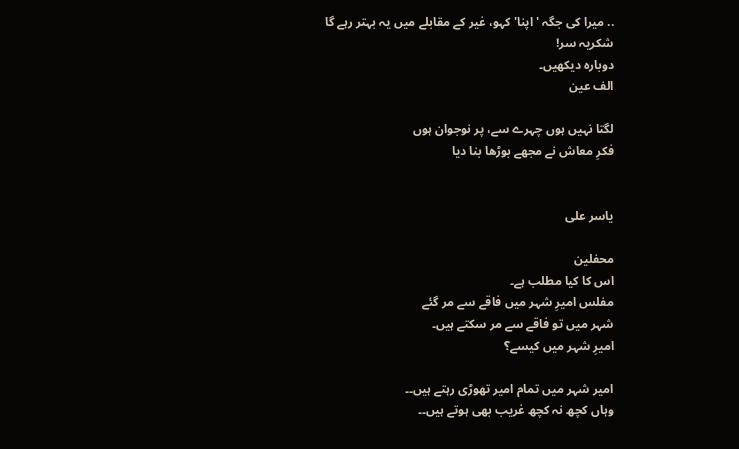.. میرا کی جگہ 'اپنا' کہو، غیر کے مقابلے میں یہ بہتر رہے گا
شکریہ سر!
دوبارہ دیکھیں۔
الف عین

لگتا نہیں ہوں چہرے سے، پر نوجوان ہوں
فکرِ معاش نے مجھے بوڑھا بنا دیا


یاسر علی

محفلین
اس کا کیا مطلب ہے۔
مفلس امیرِ شہر میں فاقے سے مر گئے
شہر میں تو فاقے سے مر سکتے ہیں۔
امیرِ شہر میں کیسے؟

امیر شہر میں تمام امیر تھوڑی رہتے ہیں۔۔
وہاں کچھ نہ کچھ غریب بھی ہوتے ہیں۔۔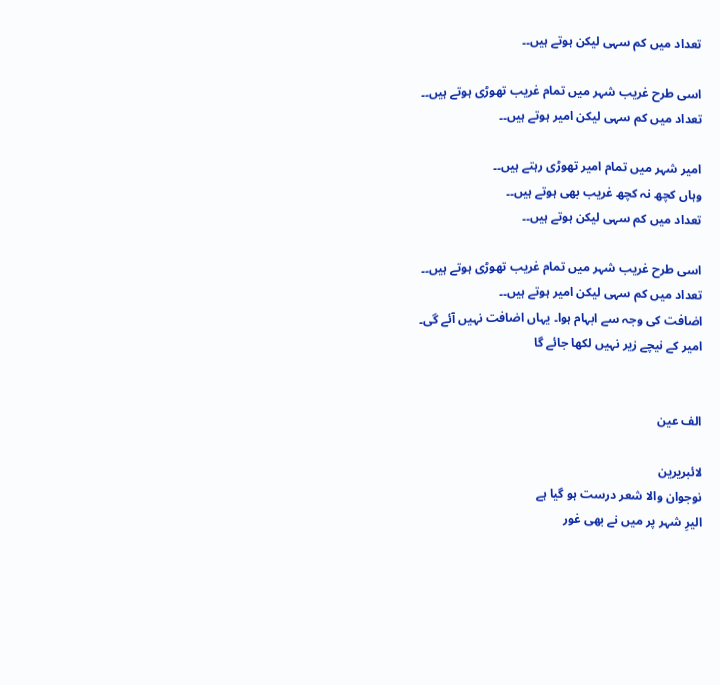تعداد میں کم سہی لیکن ہوتے ہیں۔۔

اسی طرح غریب شہر میں تمام غریب تھوڑی ہوتے ہیں۔۔
تعداد میں کم سہی لیکن امیر ہوتے ہیں۔۔

امیر شہر میں تمام امیر تھوڑی رہتے ہیں۔۔
وہاں کچھ نہ کچھ غریب بھی ہوتے ہیں۔۔
تعداد میں کم سہی لیکن ہوتے ہیں۔۔

اسی طرح غریب شہر میں تمام غریب تھوڑی ہوتے ہیں۔۔
تعداد میں کم سہی لیکن امیر ہوتے ہیں۔۔
اضافت کی وجہ سے ابہام ہوا۔ یہاں اضافت نہیں آئے گی۔
امیر کے نیچے زیر نہیں لکھا جائے گا


الف عین

لائبریرین
نوجوان والا شعر درست ہو گیا ہے
الیرِ شہر پر میں نے بھی غور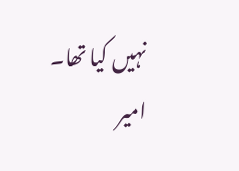نہیں کیا تھا۔ امیر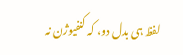لفظ ہی بدل دو، کہ کنفیوژن نہ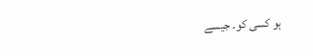ہو کسی کو۔ جیسے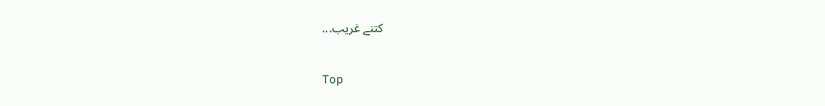کتنے غریب...

Top